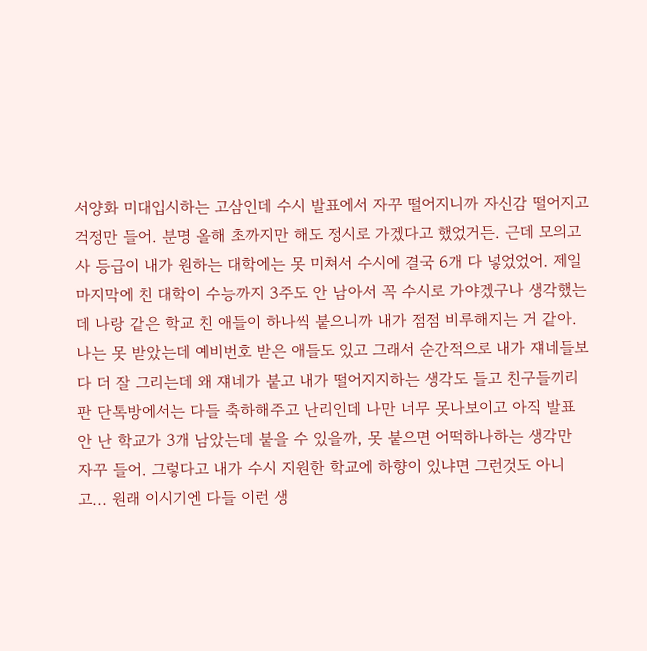서양화 미대입시하는 고삼인데 수시 발표에서 자꾸 떨어지니까 자신감 떨어지고 걱정만 들어. 분명 올해 초까지만 해도 정시로 가겠다고 했었거든. 근데 모의고사 등급이 내가 원하는 대학에는 못 미쳐서 수시에 결국 6개 다 넣었었어. 제일 마지막에 친 대학이 수능까지 3주도 안 남아서 꼭 수시로 가야겠구나 생각했는데 나랑 같은 학교 친 애들이 하나씩 붙으니까 내가 점점 비루해지는 거 같아. 나는 못 받았는데 예비번호 받은 애들도 있고 그래서 순간적으로 내가 쟤네들보다 더 잘 그리는데 왜 쟤네가 붙고 내가 떨어지지하는 생각도 들고 친구들끼리 판 단톡방에서는 다들 축하해주고 난리인데 나만 너무 못나보이고 아직 발표 안 난 학교가 3개 남았는데 붙을 수 있을까, 못 붙으면 어떡하나하는 생각만 자꾸 들어. 그렇다고 내가 수시 지원한 학교에 하향이 있냐면 그런것도 아니고... 원래 이시기엔 다들 이런 생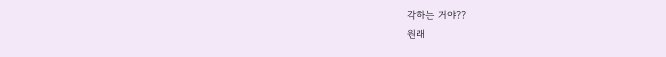각하는 거야??
원래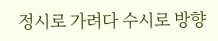정시로 가려다 수시로 방향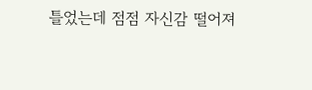틀었는데 점점 자신감 떨어져